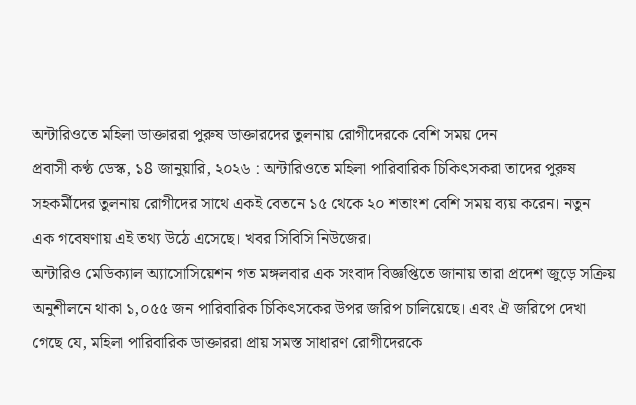অন্টারিওতে মহিলা ডাক্তাররা পুরুষ ডাক্তারদের তুলনায় রোগীদেরকে বেশি সময় দেন
প্রবাসী কণ্ঠ ডেস্ক, ১8 জানুয়ারি, ২০২৬ : অন্টারিওতে মহিলা পারিবারিক চিকিৎসকরা তাদের পুরুষ সহকর্মীদের তুলনায় রোগীদের সাথে একই বেতনে ১৫ থেকে ২০ শতাংশ বেশি সময় ব্যয় করেন। নতুন এক গবেষণায় এই তথ্য উঠে এসেছে। খবর সিবিসি নিউজের।
অন্টারিও মেডিক্যাল অ্যাসোসিয়েশন গত মঙ্গলবার এক সংবাদ বিজ্ঞপ্তিতে জানায় তারা প্রদেশ জুড়ে সক্রিয় অনুশীলনে থাকা ১,০৫৫ জন পারিবারিক চিকিৎসকের উপর জরিপ চালিয়েছে। এবং ঐ জরিপে দেখা গেছে যে, মহিলা পারিবারিক ডাক্তাররা প্রায় সমস্ত সাধারণ রোগীদেরকে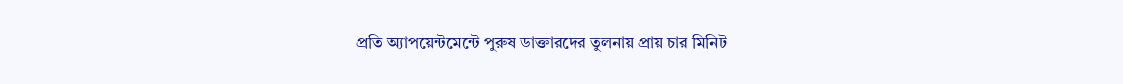প্রতি অ্যাপয়েন্টমেন্টে পুরুষ ডাক্তারদের তুলনায় প্রায় চার মিনিট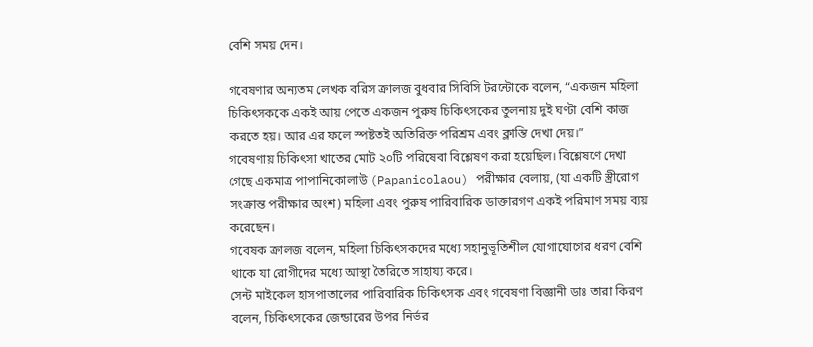বেশি সময় দেন।

গবেষণার অন্যতম লেখক বরিস ক্রালজ বুধবার সিবিসি টরন্টোকে বলেন, “একজন মহিলা চিকিৎসককে একই আয় পেতে একজন পুরুষ চিকিৎসকের তুলনায় দুই ঘণ্টা বেশি কাজ করতে হয়। আর এর ফলে স্পষ্টতই অতিরিক্ত পরিশ্রম এবং ক্লান্তি দেখা দেয়।”
গবেষণায় চিকিৎসা খাতের মোট ২০টি পরিষেবা বিশ্লেষণ করা হয়েছিল। বিশ্লেষণে দেখা গেছে একমাত্র পাপানিকোলাউ (Papanicolaou) পরীক্ষার বেলায়, (যা একটি স্ত্রীরোগ সংক্রান্ত পরীক্ষার অংশ) মহিলা এবং পুরুষ পারিবারিক ডাক্তারগণ একই পরিমাণ সময় ব্যয় করেছেন।
গবেষক ক্রালজ বলেন, মহিলা চিকিৎসকদের মধ্যে সহানুভূতিশীল যোগাযোগের ধরণ বেশি থাকে যা রোগীদের মধ্যে আস্থা তৈরিতে সাহায্য করে।
সেন্ট মাইকেল হাসপাতালের পারিবারিক চিকিৎসক এবং গবেষণা বিজ্ঞানী ডাঃ তারা কিরণ বলেন, চিকিৎসকের জেন্ডারের উপর নির্ভর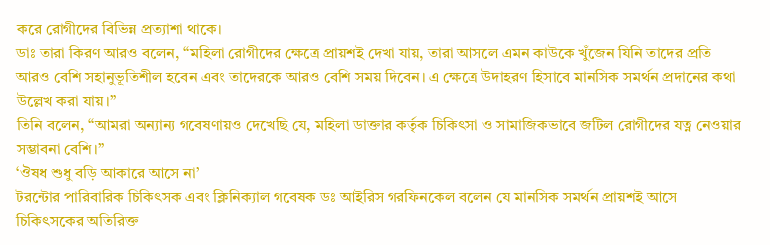করে রোগীদের বিভিন্ন প্রত্যাশা থাকে।
ডাঃ তারা কিরণ আরও বলেন, “মহিলা রোগীদের ক্ষেত্রে প্রায়শই দেখা যায়, তারা আসলে এমন কাউকে খুঁজেন যিনি তাদের প্রতি আরও বেশি সহানুভূতিশীল হবেন এবং তাদেরকে আরও বেশি সময় দিবেন। এ ক্ষেত্রে উদাহরণ হিসাবে মানসিক সমর্থন প্রদানের কথা উল্লেখ করা যায়।”
তিনি বলেন, “আমরা অন্যান্য গবেষণায়ও দেখেছি যে, মহিলা ডাক্তার কর্তৃক চিকিৎসা ও সামাজিকভাবে জটিল রোগীদের যত্ন নেওয়ার সম্ভাবনা বেশি।”
‘ঔষধ শুধু বড়ি আকারে আসে না’
টরন্টোর পারিবারিক চিকিৎসক এবং ক্লিনিক্যাল গবেষক ডঃ আইরিস গরফিনকেল বলেন যে মানসিক সমর্থন প্রায়শই আসে চিকিৎসকের অতিরিক্ত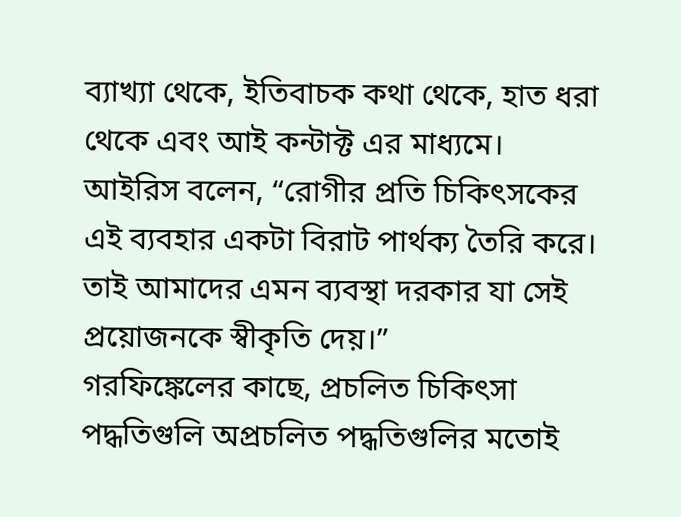ব্যাখ্যা থেকে, ইতিবাচক কথা থেকে, হাত ধরা থেকে এবং আই কন্টাক্ট এর মাধ্যমে।
আইরিস বলেন, “রোগীর প্রতি চিকিৎসকের এই ব্যবহার একটা বিরাট পার্থক্য তৈরি করে। তাই আমাদের এমন ব্যবস্থা দরকার যা সেই প্রয়োজনকে স্বীকৃতি দেয়।”
গরফিঙ্কেলের কাছে, প্রচলিত চিকিৎসা পদ্ধতিগুলি অপ্রচলিত পদ্ধতিগুলির মতোই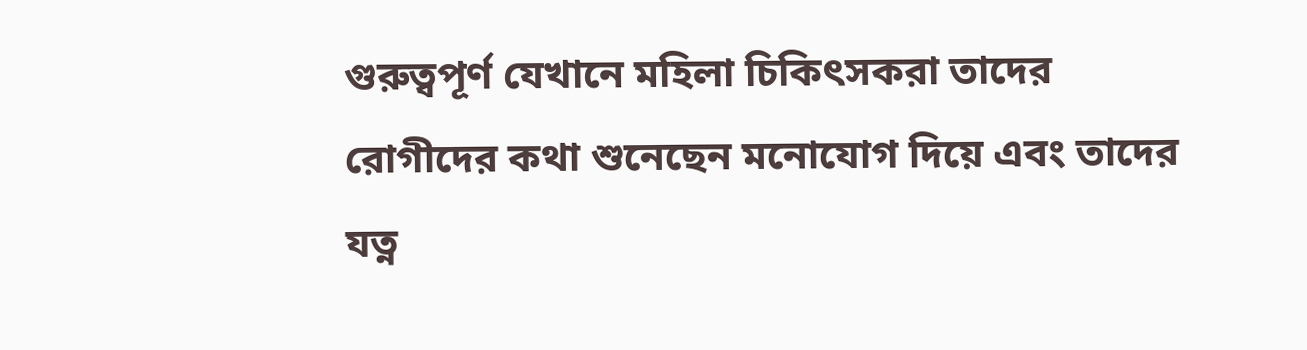গুরুত্বপূর্ণ যেখানে মহিলা চিকিৎসকরা তাদের রোগীদের কথা শুনেছেন মনোযোগ দিয়ে এবং তাদের যত্ন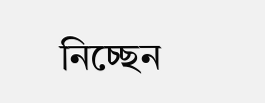নিচ্ছেন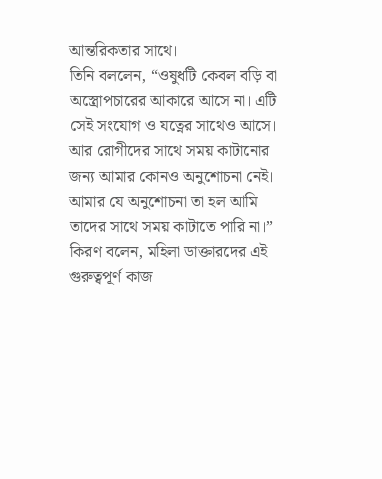আন্তরিকতার সাথে।
তিনি বললেন, “ওষুধটি কেবল বড়ি বা অস্ত্রোপচারের আকারে আসে না। এটি সেই সংযোগ ও যত্নের সাথেও আসে। আর রোগীদের সাথে সময় কাটানোর জন্য আমার কোনও অনুশোচনা নেই। আমার যে অনুশোচনা তা হল আমি তাদের সাথে সময় কাটাতে পারি না।”
কিরণ বলেন, মহিলা ডাক্তারদের এই গুরুত্বপূর্ণ কাজ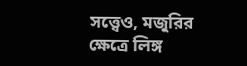সত্ত্বেও, মজুরির ক্ষেত্রে লিঙ্গ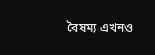বৈষম্য এখনও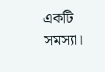একটি সমস্যা।